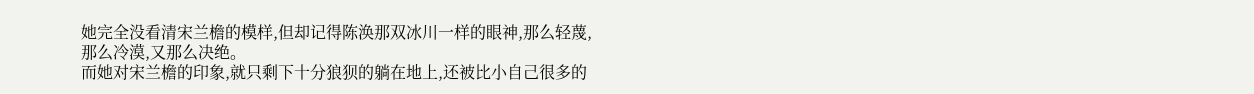她完全没看清宋兰檐的模样,但却记得陈涣那双冰川一样的眼神,那么轻蔑,那么冷漠,又那么决绝。
而她对宋兰檐的印象,就只剩下十分狼狈的躺在地上,还被比小自己很多的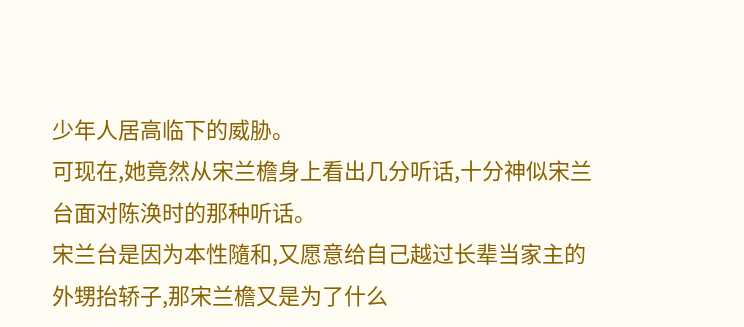少年人居高临下的威胁。
可现在,她竟然从宋兰檐身上看出几分听话,十分神似宋兰台面对陈涣时的那种听话。
宋兰台是因为本性隨和,又愿意给自己越过长辈当家主的外甥抬轿子,那宋兰檐又是为了什么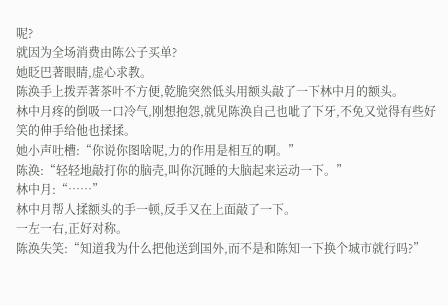呢?
就因为全场消费由陈公子买单?
她眨巴著眼睛,虚心求教。
陈涣手上拨弄著茶叶不方便,乾脆突然低头用额头敲了一下林中月的额头。
林中月疼的倒吸一口冷气,刚想抱怨,就见陈涣自己也呲了下牙,不免又觉得有些好笑的伸手给他也揉揉。
她小声吐槽:“你说你图啥呢,力的作用是相互的啊。”
陈涣:“轻轻地敲打你的脑壳,叫你沉睡的大脑起来运动一下。”
林中月:“……”
林中月帮人揉额头的手一顿,反手又在上面敲了一下。
一左一右,正好对称。
陈涣失笑:“知道我为什么把他送到国外,而不是和陈知一下换个城市就行吗?”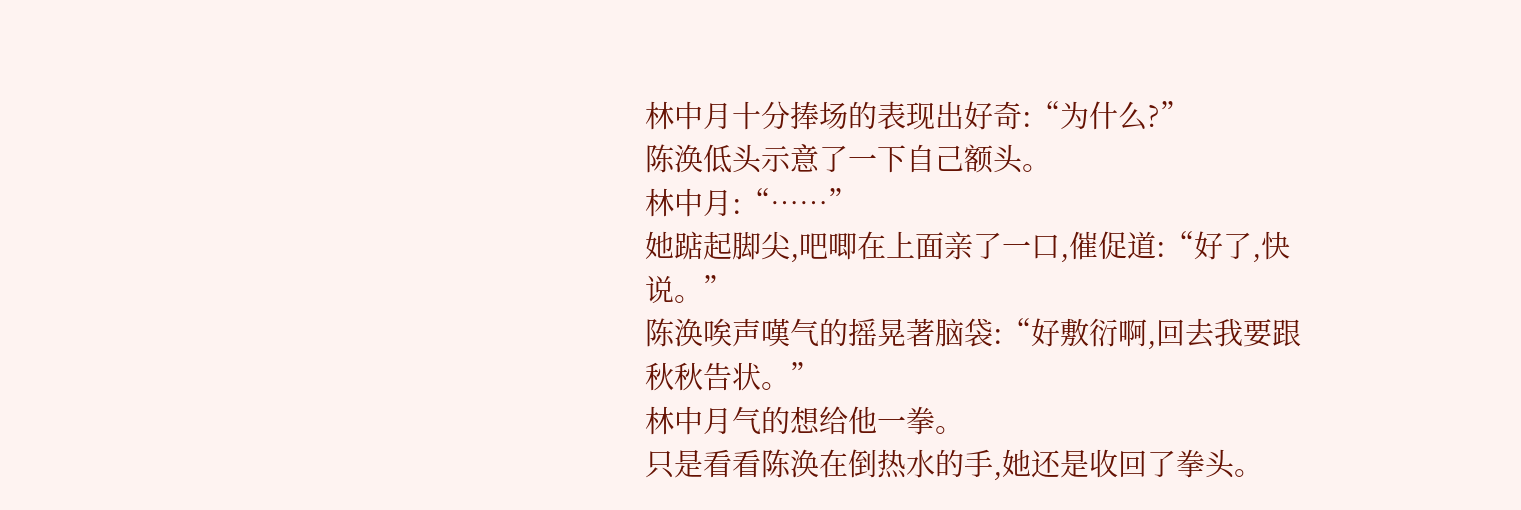林中月十分捧场的表现出好奇:“为什么?”
陈涣低头示意了一下自己额头。
林中月:“……”
她踮起脚尖,吧唧在上面亲了一口,催促道:“好了,快说。”
陈涣唉声嘆气的摇晃著脑袋:“好敷衍啊,回去我要跟秋秋告状。”
林中月气的想给他一拳。
只是看看陈涣在倒热水的手,她还是收回了拳头。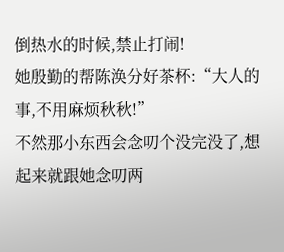倒热水的时候,禁止打闹!
她殷勤的帮陈涣分好茶杯:“大人的事,不用麻烦秋秋!”
不然那小东西会念叨个没完没了,想起来就跟她念叨两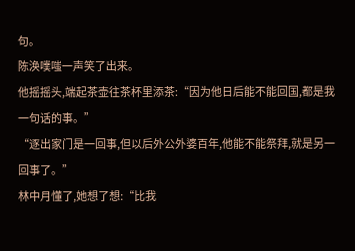句。
陈涣噗嗤一声笑了出来。
他摇摇头,端起茶壶往茶杯里添茶:“因为他日后能不能回国,都是我一句话的事。”
“逐出家门是一回事,但以后外公外婆百年,他能不能祭拜,就是另一回事了。”
林中月懂了,她想了想:“比我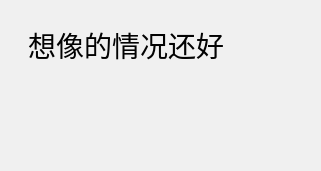想像的情况还好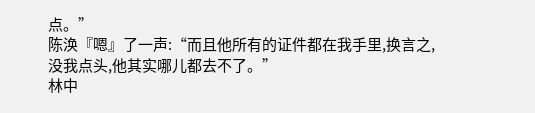点。”
陈涣『嗯』了一声:“而且他所有的证件都在我手里,换言之,没我点头,他其实哪儿都去不了。”
林中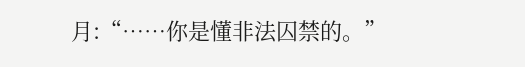月:“……你是懂非法囚禁的。”